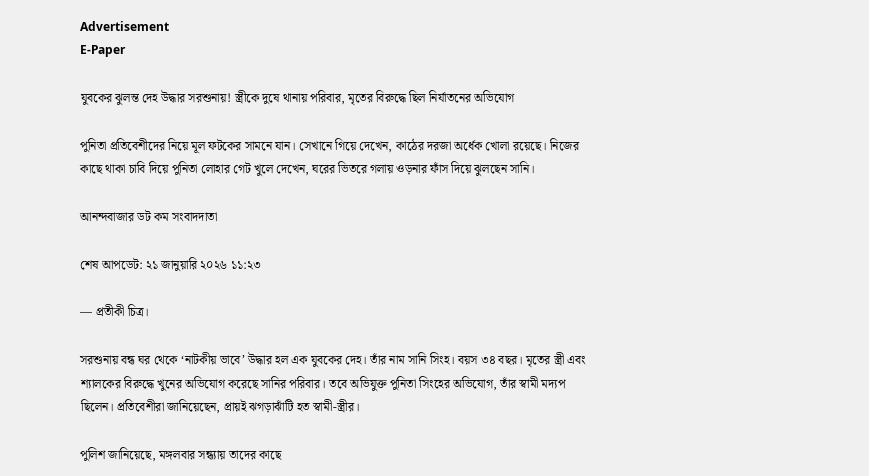Advertisement
E-Paper

যুবকের ঝুলন্ত দেহ উদ্ধার সরশুনায়! স্ত্রীকে দুষে থানায় পরিবার, মৃতের বিরুদ্ধে ছিল নির্যাতনের অভিযোগ

পুনিতা প্রতিবেশীদের নিয়ে মূল ফটকের সামনে যান। সেখানে গিয়ে দেখেন, কাঠের দরজা অর্ধেক খোলা রয়েছে। নিজের কাছে থাকা চাবি দিয়ে পুনিতা লোহার গেট খুলে দেখেন, ঘরের ভিতরে গলায় ওড়নার ফাঁস দিয়ে ঝুলছেন সানি।

আনন্দবাজার ডট কম সংবাদদাতা

শেষ আপডেট: ২১ জানুয়ারি ২০২৬ ১১:২৩

— প্রতীকী চিত্র।

সরশুনায় বন্ধ ঘর থেকে ‘নাটকীয় ভাবে’ উদ্ধার হল এক যুবকের দেহ। তাঁর নাম সানি সিংহ। বয়স ৩৪ বছর। মৃতের স্ত্রী এবং শ্যালকের বিরুদ্ধে খুনের অভিযোগ করেছে সানির পরিবার। তবে অভিযুক্ত পুনিতা সিংহের অভিযোগ, তাঁর স্বামী মদ্যপ ছিলেন। প্রতিবেশীরা জানিয়েছেন, প্রায়ই ঝগড়াঝাঁটি হত স্বামী-স্ত্রীর।

পুলিশ জানিয়েছে, মঙ্গলবার সন্ধ্যায় তাদের কাছে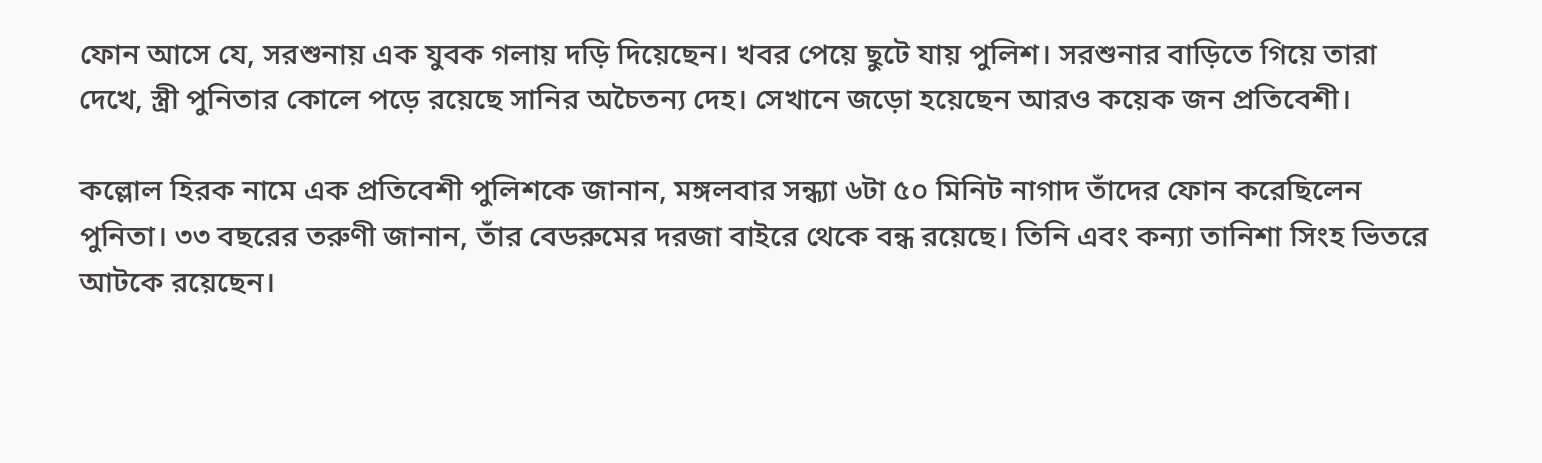ফোন আসে যে, সরশুনায় এক যুবক গলায় দড়ি দিয়েছেন। খবর পেয়ে ছুটে যায় পুলিশ। সরশুনার বাড়িতে গিয়ে তারা দেখে, স্ত্রী পুনিতার কোলে পড়ে রয়েছে সানির অচৈতন্য দেহ। সেখানে জড়ো হয়েছেন আরও কয়েক জন প্রতিবেশী।

কল্লোল হিরক নামে এক প্রতিবেশী পুলিশকে জানান, মঙ্গলবার সন্ধ্যা ৬টা ৫০ মিনিট নাগাদ তাঁদের ফোন করেছিলেন পুনিতা। ৩৩ বছরের তরুণী জানান, তাঁর বেডরুমের দরজা বাইরে থেকে বন্ধ রয়েছে। তিনি এবং কন্যা তানিশা সিংহ ভিতরে আটকে রয়েছেন।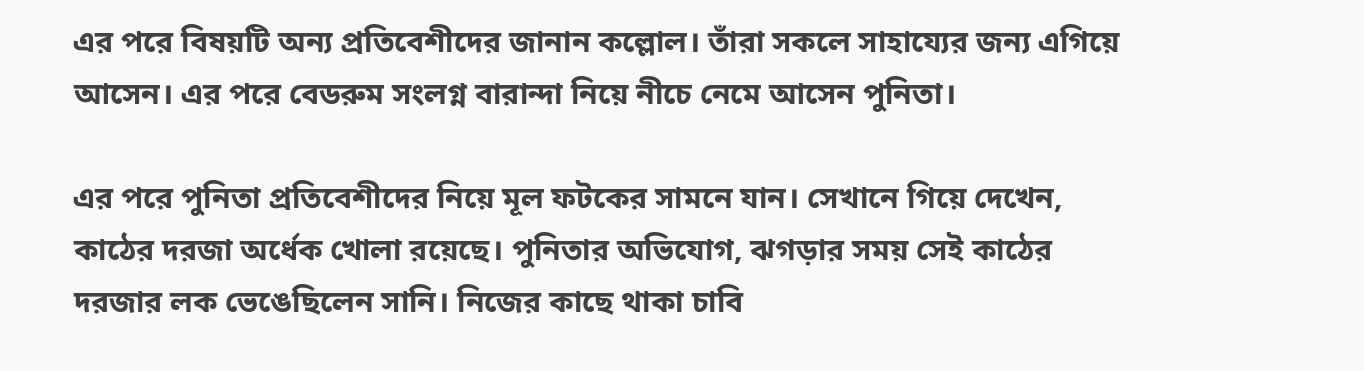এর পরে বিষয়টি অন্য প্রতিবেশীদের জানান কল্লোল। তাঁরা সকলে সাহায্যের জন্য এগিয়ে আসেন। এর পরে বেডরুম সংলগ্ন বারান্দা নিয়ে নীচে নেমে আসেন পুনিতা।

এর পরে পুনিতা প্রতিবেশীদের নিয়ে মূল ফটকের সামনে যান। সেখানে গিয়ে দেখেন, কাঠের দরজা অর্ধেক খোলা রয়েছে। পুনিতার অভিযোগ, ঝগড়ার সময় সেই কাঠের দরজার লক ভেঙেছিলেন সানি। নিজের কাছে থাকা চাবি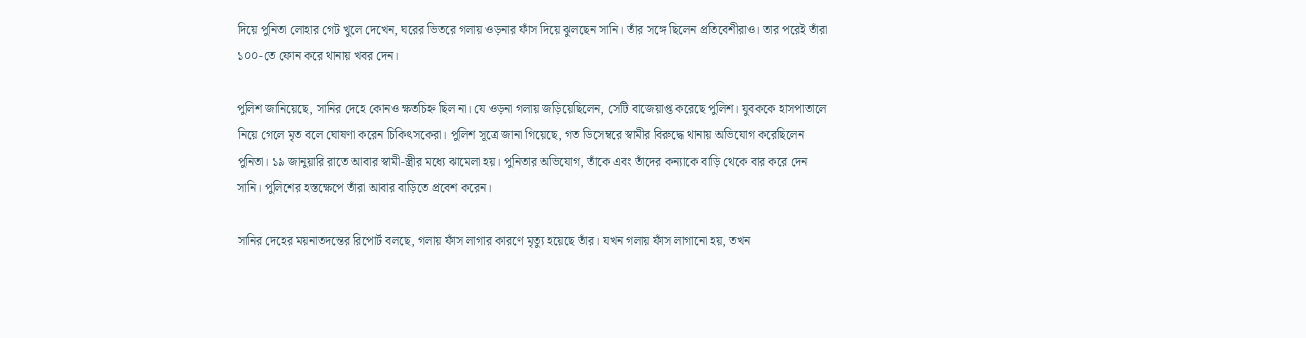দিয়ে পুনিতা লোহার গেট খুলে দেখেন, ঘরের ভিতরে গলায় ওড়নার ফাঁস দিয়ে ঝুলছেন সানি। তাঁর সঙ্গে ছিলেন প্রতিবেশীরাও। তার পরেই তাঁরা ১০০-তে ফোন করে থানায় খবর দেন।

পুলিশ জানিয়েছে, সানির দেহে কোনও ক্ষতচিহ্ন ছিল না। যে ওড়না গলায় জড়িয়েছিলেন, সেটি বাজেয়াপ্ত করেছে পুলিশ। যুবককে হাসপাতালে নিয়ে গেলে মৃত বলে ঘোষণা করেন চিকিৎসকেরা। পুলিশ সূত্রে জানা গিয়েছে, গত ডিসেম্বরে স্বামীর বিরুদ্ধে থানায় অভিযোগ করেছিলেন পুনিতা। ১৯ জানুয়ারি রাতে আবার স্বামী-স্ত্রীর মধ্যে ঝামেলা হয়। পুনিতার অভিযোগ, তাঁকে এবং তাঁদের কন্যাকে বাড়ি থেকে বার করে দেন সানি। পুলিশের হস্তক্ষেপে তাঁরা আবার বাড়িতে প্রবেশ করেন।

সানির দেহের ময়নাতদন্তের রিপোর্ট বলছে, গলায় ফাঁস লাগার কারণে মৃত্যু হয়েছে তাঁর। যখন গলায় ফাঁস লাগানো হয়, তখন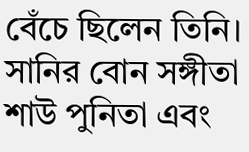বেঁচে ছিলেন তিনি। সানির বোন সঙ্গীতা শাউ পুনিতা এবং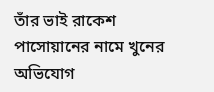তাঁর ভাই রাকেশ পাসোয়ানের নামে খুনের অভিযোগ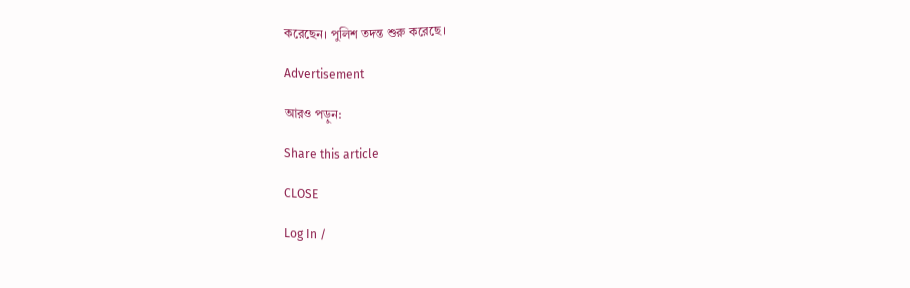করেছেন। পুলিশ তদন্ত শুরু করেছে।

Advertisement

আরও পড়ুন:

Share this article

CLOSE

Log In /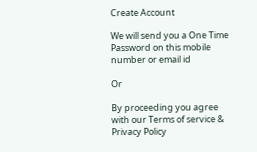Create Account

We will send you a One Time Password on this mobile number or email id

Or

By proceeding you agree with our Terms of service & Privacy Policy